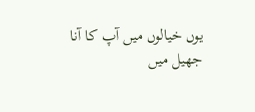یوں خیالوں میں آپ کا آنا
جھیل میں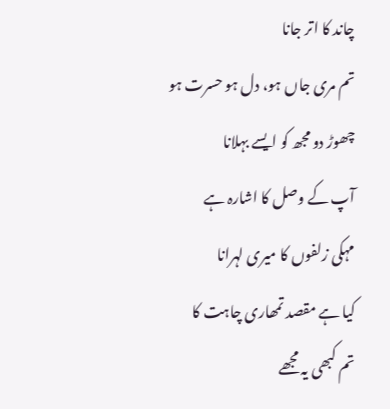چاند کا اتر جانا
تم مری جاں ہو، دل ہو حسرت ہو
چھوڑ دو مجھ کو ایسے بہلانا
آپ کے وصل کا اشارہ ہے
مہکی زلفوں کا میری لہرانا
کیا ہے مقصد تمھاری چاہت کا
تم کبھی یہ مجھے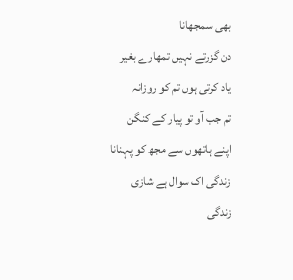بھی سمجھانا
دن گزرتے نہیں تمھارے بغیر
یاد کرتی ہوں تم کو روزانہ
تم جب آو تو پیار کے کنگن
اپنے ہاتھوں سے مجھ کو پہنانا
زندگی اک سوال ہے شازی
زندگی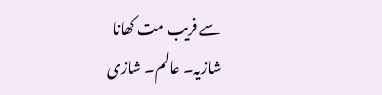سے فریب مت کھانا
شازیہ۔ عالم۔ شازی